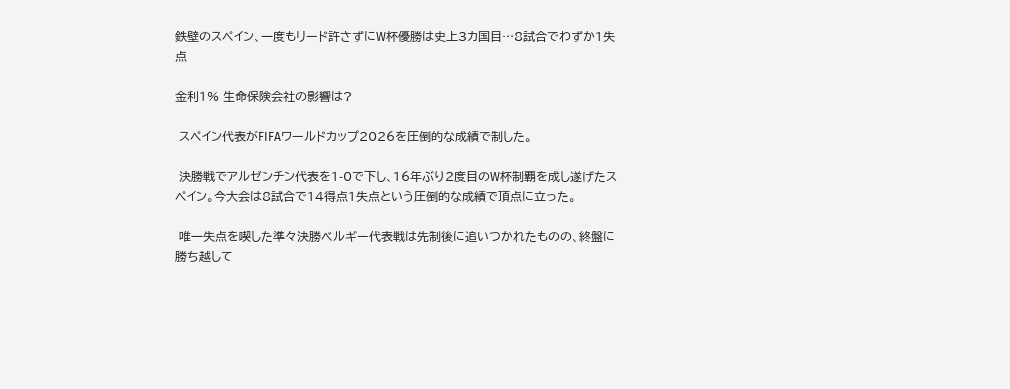鉄壁のスペイン、一度もリード許さずにW杯優勝は史上3カ国目…8試合でわずか1失点

金利1% 生命保険会社の影響は?

 スペイン代表がFIFAワールドカップ2026を圧倒的な成績で制した。

 決勝戦でアルゼンチン代表を1-0で下し、16年ぶり2度目のW杯制覇を成し遂げたスペイン。今大会は8試合で14得点1失点という圧倒的な成績で頂点に立った。

 唯一失点を喫した準々決勝ベルギー代表戦は先制後に追いつかれたものの、終盤に勝ち越して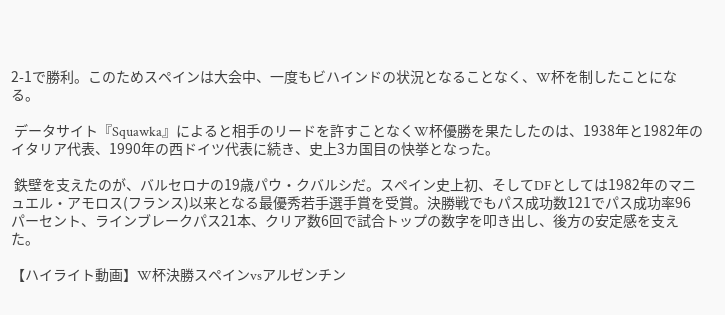2-1で勝利。このためスペインは大会中、一度もビハインドの状況となることなく、W杯を制したことになる。

 データサイト『Squawka』によると相手のリードを許すことなくW杯優勝を果たしたのは、1938年と1982年のイタリア代表、1990年の西ドイツ代表に続き、史上3カ国目の快挙となった。

 鉄壁を支えたのが、バルセロナの19歳パウ・クバルシだ。スペイン史上初、そしてDFとしては1982年のマニュエル・アモロス(フランス)以来となる最優秀若手選手賞を受賞。決勝戦でもパス成功数121でパス成功率96パーセント、ラインブレークパス21本、クリア数6回で試合トップの数字を叩き出し、後方の安定感を支えた。

【ハイライト動画】W杯決勝スペインvsアルゼンチン